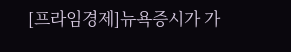[프라임경제]뉴욕증시가 가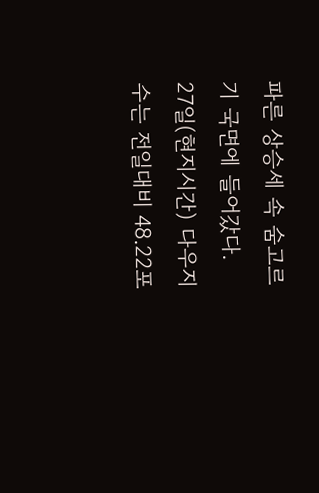파른 상승세 속 숨고르기 국면에 들어갔다.
27일(현지시간) 다우지수는 전일대비 48.22포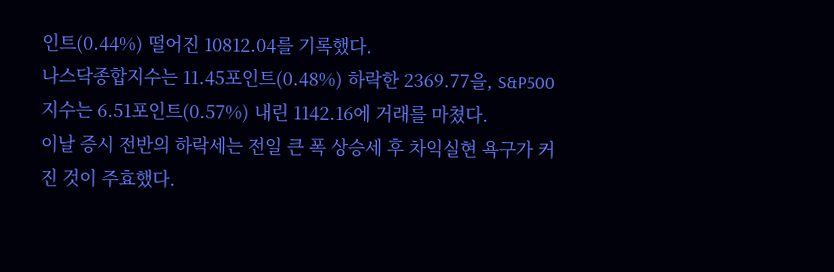인트(0.44%) 떨어진 10812.04를 기록했다.
나스닥종합지수는 11.45포인트(0.48%) 하락한 2369.77을, S&P500지수는 6.51포인트(0.57%) 내린 1142.16에 거래를 마쳤다.
이날 증시 전반의 하락세는 전일 큰 폭 상승세 후 차익실현 욕구가 커진 것이 주효했다.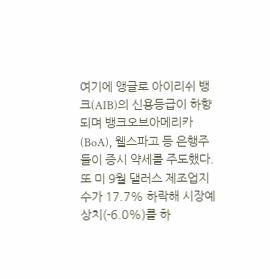여기에 앵글로 아이리쉬 뱅크(AIB)의 신용등급이 하향되며 뱅크오브아메리카(BoA), 웰스파고 등 은행주들이 증시 약세를 주도했다.
또 미 9월 댈러스 제조업지수가 17.7% 하락해 시장예상치(-6.0%)를 하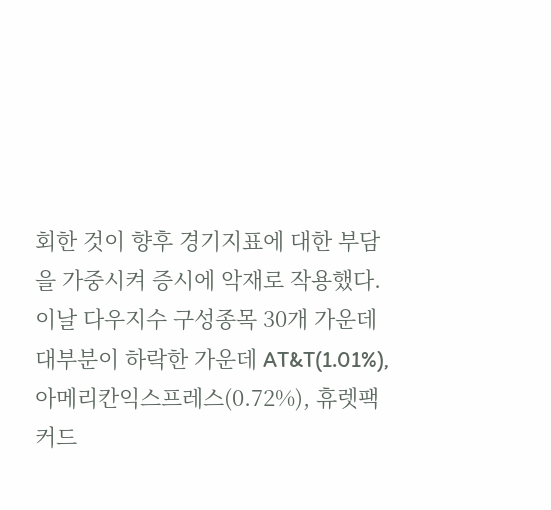회한 것이 향후 경기지표에 대한 부담을 가중시켜 증시에 악재로 작용했다.
이날 다우지수 구성종목 30개 가운데 대부분이 하락한 가운데 AT&T(1.01%), 아메리칸익스프레스(0.72%), 휴렛팩커드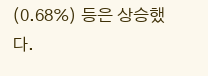(0.68%) 등은 상승했다.